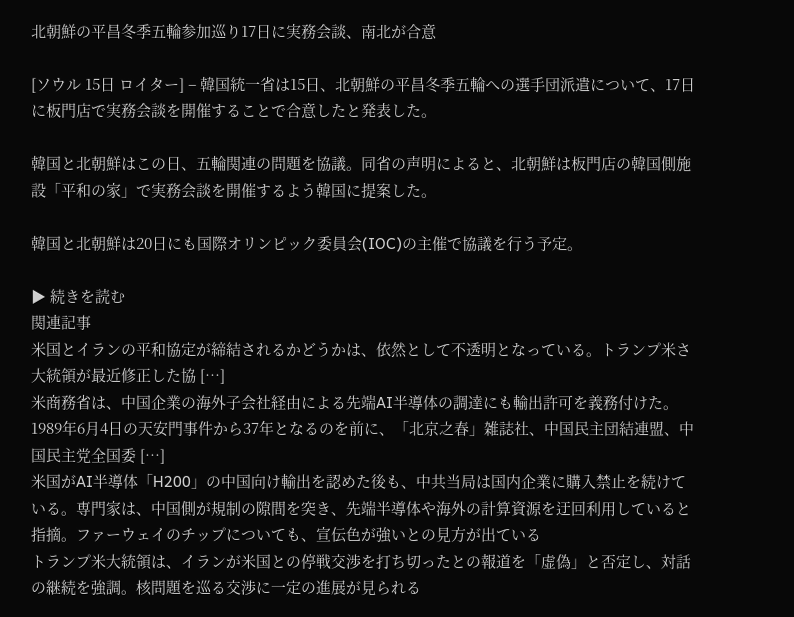北朝鮮の平昌冬季五輪参加巡り17日に実務会談、南北が合意

[ソウル 15日 ロイター] – 韓国統一省は15日、北朝鮮の平昌冬季五輪への選手団派遣について、17日に板門店で実務会談を開催することで合意したと発表した。

韓国と北朝鮮はこの日、五輪関連の問題を協議。同省の声明によると、北朝鮮は板門店の韓国側施設「平和の家」で実務会談を開催するよう韓国に提案した。

韓国と北朝鮮は20日にも国際オリンピック委員会(IOC)の主催で協議を行う予定。

▶ 続きを読む
関連記事
米国とイランの平和協定が締結されるかどうかは、依然として不透明となっている。トランプ米さ大統領が最近修正した協 […]
米商務省は、中国企業の海外子会社経由による先端AI半導体の調達にも輸出許可を義務付けた。
1989年6月4日の天安門事件から37年となるのを前に、「北京之春」雑誌社、中国民主団結連盟、中国民主党全国委 […]
米国がAI半導体「H200」の中国向け輸出を認めた後も、中共当局は国内企業に購入禁止を続けている。専門家は、中国側が規制の隙間を突き、先端半導体や海外の計算資源を迂回利用していると指摘。ファーウェイのチップについても、宣伝色が強いとの見方が出ている
トランプ米大統領は、イランが米国との停戦交渉を打ち切ったとの報道を「虚偽」と否定し、対話の継続を強調。核問題を巡る交渉に一定の進展が見られる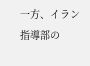一方、イラン指導部の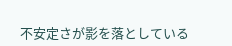不安定さが影を落としている